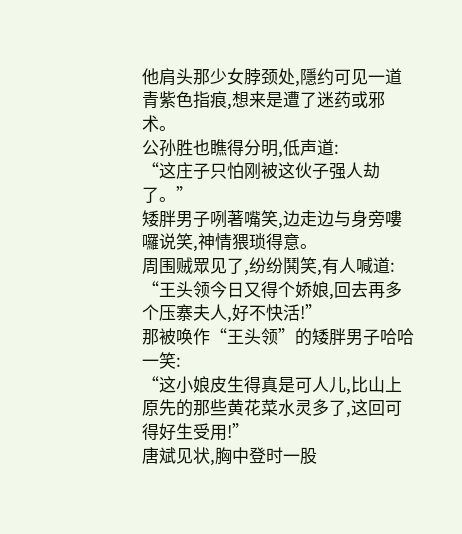他肩头那少女脖颈处,隱约可见一道青紫色指痕,想来是遭了迷药或邪术。
公孙胜也瞧得分明,低声道:
“这庄子只怕刚被这伙子强人劫了。”
矮胖男子咧著嘴笑,边走边与身旁嘍囉说笑,神情猥琐得意。
周围贼眾见了,纷纷鬨笑,有人喊道:
“王头领今日又得个娇娘,回去再多个压寨夫人,好不快活!”
那被唤作“王头领”的矮胖男子哈哈一笑:
“这小娘皮生得真是可人儿,比山上原先的那些黄花菜水灵多了,这回可得好生受用!”
唐斌见状,胸中登时一股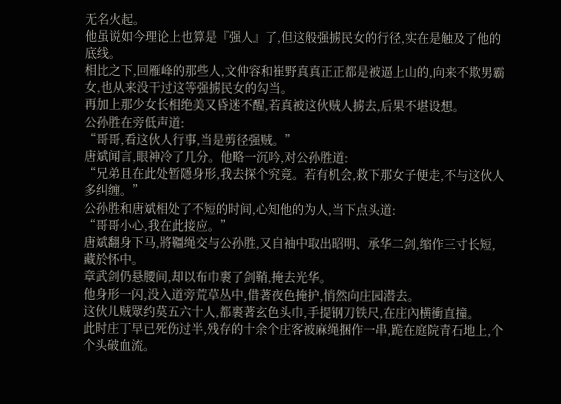无名火起。
他虽说如今理论上也算是『强人』了,但这般强掳民女的行径,实在是触及了他的底线。
相比之下,回雁峰的那些人,文仲容和崔野真真正正都是被逼上山的,向来不欺男霸女,也从来没干过这等强掳民女的勾当。
再加上那少女长相绝美又昏迷不醒,若真被这伙贼人掳去,后果不堪设想。
公孙胜在旁低声道:
“哥哥,看这伙人行事,当是剪径强贼。”
唐斌闻言,眼神冷了几分。他略一沉吟,对公孙胜道:
“兄弟且在此处暂隱身形,我去探个究竟。若有机会,救下那女子便走,不与这伙人多纠缠。”
公孙胜和唐斌相处了不短的时间,心知他的为人,当下点头道:
“哥哥小心,我在此接应。”
唐斌翻身下马,將韁绳交与公孙胜,又自袖中取出昭明、承华二剑,缩作三寸长短,藏於怀中。
章武剑仍悬腰间,却以布巾裹了剑鞘,掩去光华。
他身形一闪,没入道旁荒草丛中,借著夜色掩护,悄然向庄园潜去。
这伙儿贼眾约莫五六十人,都裹著玄色头巾,手提钢刀铁尺,在庄內横衝直撞。
此时庄丁早已死伤过半,残存的十余个庄客被麻绳捆作一串,跪在庭院青石地上,个个头破血流。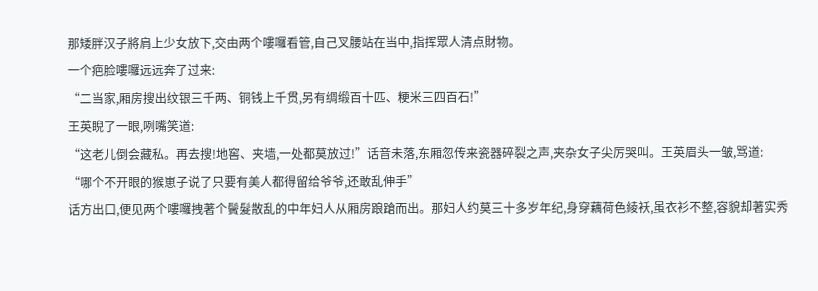那矮胖汉子將肩上少女放下,交由两个嘍囉看管,自己叉腰站在当中,指挥眾人清点財物。
一个疤脸嘍囉远远奔了过来:
“二当家,厢房搜出纹银三千两、铜钱上千贯,另有绸缎百十匹、粳米三四百石!”
王英睨了一眼,咧嘴笑道:
“这老儿倒会藏私。再去搜!地窖、夹墙,一处都莫放过!”话音未落,东厢忽传来瓷器碎裂之声,夹杂女子尖厉哭叫。王英眉头一皱,骂道:
“哪个不开眼的猴崽子说了只要有美人都得留给爷爷,还敢乱伸手”
话方出口,便见两个嘍囉拽著个鬢髮散乱的中年妇人从厢房踉蹌而出。那妇人约莫三十多岁年纪,身穿藕荷色綾袄,虽衣衫不整,容貌却著实秀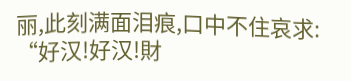丽,此刻满面泪痕,口中不住哀求:
“好汉!好汉!財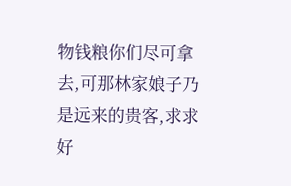物钱粮你们尽可拿去,可那林家娘子乃是远来的贵客,求求好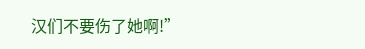汉们不要伤了她啊!”